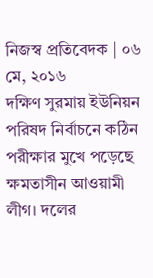নিজস্ব প্রতিবেদক | ০৬ মে, ২০১৬
দক্ষিণ সুরমায় ইউনিয়ন পরিষদ নির্বাচনে কঠিন পরীক্ষার মুখে পড়েছে ক্ষমতাসীন আওয়ামী লীগ। দলের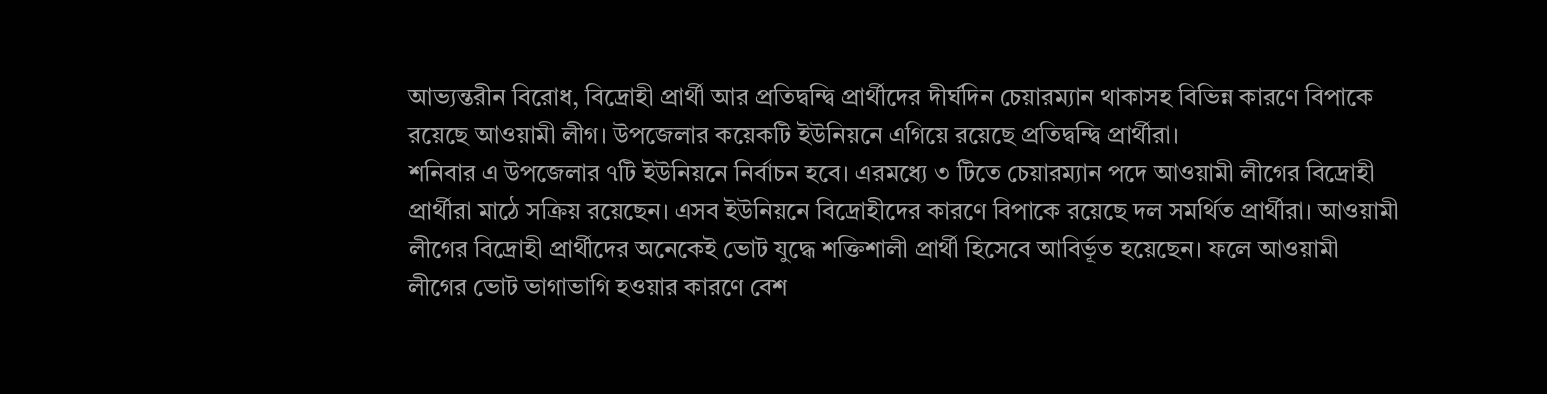আভ্যন্তরীন বিরোধ, বিদ্রোহী প্রার্থী আর প্রতিদ্বন্দ্বি প্রার্থীদের দীর্ঘদিন চেয়ারম্যান থাকাসহ বিভিন্ন কারণে বিপাকে রয়েছে আওয়ামী লীগ। উপজেলার কয়েকটি ইউনিয়নে এগিয়ে রয়েছে প্রতিদ্বন্দ্বি প্রার্থীরা।
শনিবার এ উপজেলার ৭টি ইউনিয়নে নির্বাচন হবে। এরমধ্যে ৩ টিতে চেয়ারম্যান পদে আওয়ামী লীগের বিদ্রোহী প্রার্থীরা মাঠে সক্রিয় রয়েছেন। এসব ইউনিয়নে বিদ্রোহীদের কারণে বিপাকে রয়েছে দল সমর্থিত প্রার্থীরা। আওয়ামী লীগের বিদ্রোহী প্রার্থীদের অনেকেই ভোট যুদ্ধে শক্তিশালী প্রার্থী হিসেবে আবির্ভূত হয়েছেন। ফলে আওয়ামী লীগের ভোট ভাগাভাগি হওয়ার কারণে বেশ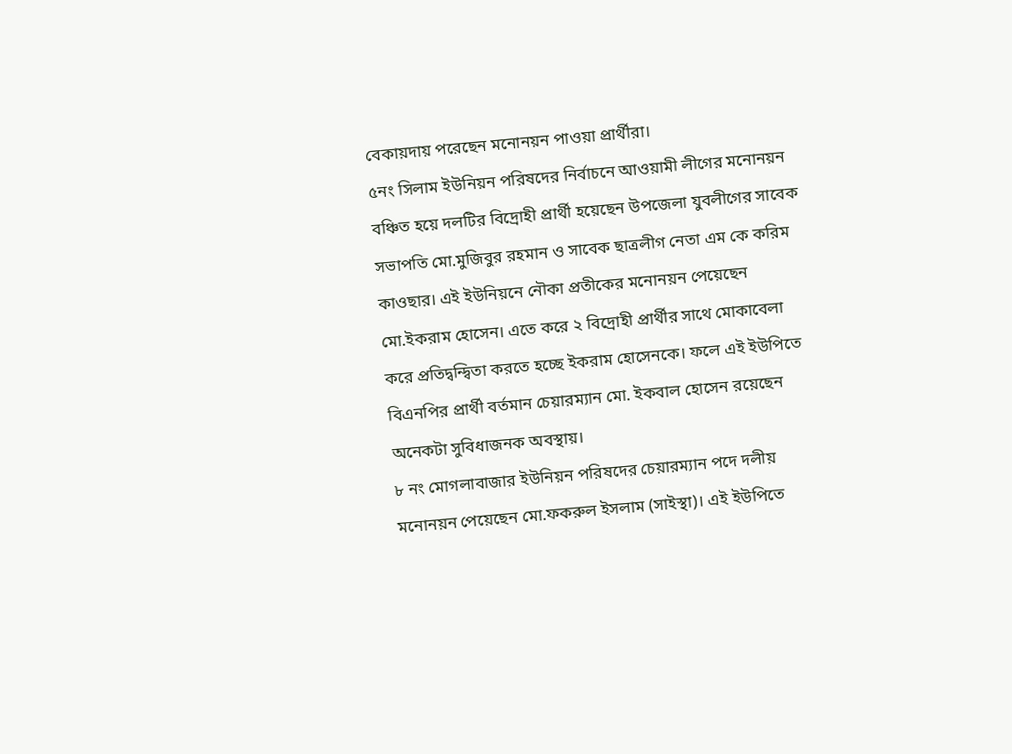বেকায়দায় পরেছেন মনোনয়ন পাওয়া প্রার্থীরা।
৫নং সিলাম ইউনিয়ন পরিষদের নির্বাচনে আওয়ামী লীগের মনোনয়ন বঞ্চিত হয়ে দলটির বিদ্রোহী প্রার্থী হয়েছেন উপজেলা যুবলীগের সাবেক সভাপতি মো.মুজিবুর রহমান ও সাবেক ছাত্রলীগ নেতা এম কে করিম কাওছার। এই ইউনিয়নে নৌকা প্রতীকের মনোনয়ন পেয়েছেন মো.ইকরাম হোসেন। এতে করে ২ বিদ্রোহী প্রার্থীর সাথে মোকাবেলা করে প্রতিদ্বন্দ্বিতা করতে হচ্ছে ইকরাম হোসেনকে। ফলে এই ইউপিতে বিএনপির প্রার্থী বর্তমান চেয়ারম্যান মো. ইকবাল হোসেন রয়েছেন অনেকটা সুবিধাজনক অবস্থায়।
৮ নং মোগলাবাজার ইউনিয়ন পরিষদের চেয়ারম্যান পদে দলীয় মনোনয়ন পেয়েছেন মো.ফকরুল ইসলাম (সাইস্থা)। এই ইউপিতে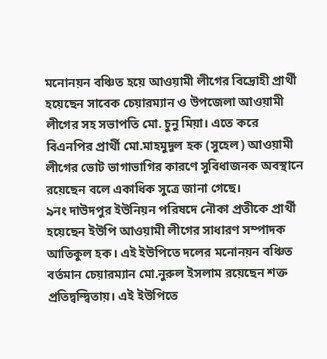মনোনয়ন বঞ্চিত হয়ে আওয়ামী লীগের বিদ্রোহী প্রার্থী হয়েছেন সাবেক চেয়ারম্যান ও উপজেলা আওয়ামী লীগের সহ সভাপতি মো. চুনু মিয়া। এতে করে বিএনপির প্রার্থী মো.মাহমুদুল হক (সুহেল) আওয়ামী লীগের ভোট ভাগাভাগির কারণে সুবিধাজনক অবস্থানে রয়েছেন বলে একাধিক সুত্রে জানা গেছে।
৯নং দাউদপুর ইউনিয়ন পরিষদে নৌকা প্রতীকে প্রার্থী হয়েছেন ইউপি আওয়ামী লীগের সাধারণ সম্পাদক আতিকুল হক। এই ইউপিতে দলের মনোনয়ন বঞ্চিত বর্তমান চেয়ারম্যান মো.নুরুল ইসলাম রয়েছেন শক্ত প্রতিদ্বন্দ্বিতায়। এই ইউপিতে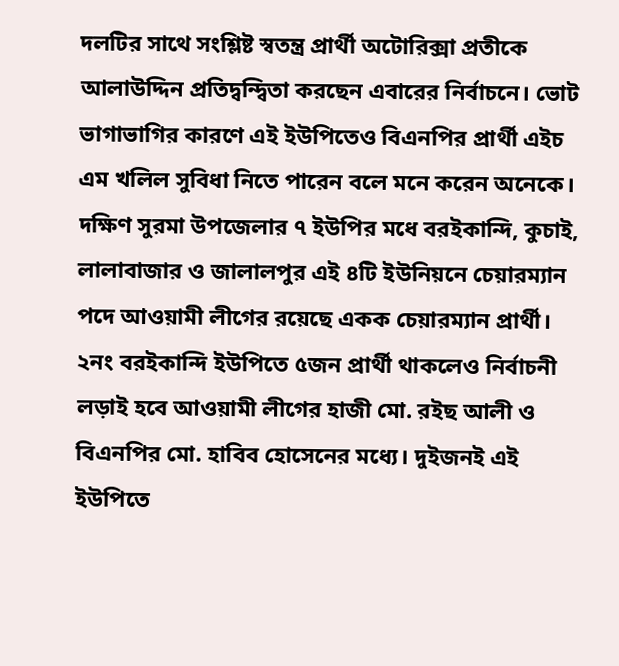দলটির সাথে সংশ্লিষ্ট স্বতন্ত্র প্রার্থী অটোরিক্সা প্রতীকে আলাউদ্দিন প্রতিদ্বন্দ্বিতা করছেন এবারের নির্বাচনে। ভোট ভাগাভাগির কারণে এই ইউপিতেও বিএনপির প্রার্থী এইচ এম খলিল সুবিধা নিতে পারেন বলে মনে করেন অনেকে।
দক্ষিণ সুরমা উপজেলার ৭ ইউপির মধে বরইকান্দি, কুচাই, লালাবাজার ও জালালপুর এই ৪টি ইউনিয়নে চেয়ারম্যান পদে আওয়ামী লীগের রয়েছে একক চেয়ারম্যান প্রার্থী।
২নং বরইকান্দি ইউপিতে ৫জন প্রার্থী থাকলেও নির্বাচনী লড়াই হবে আওয়ামী লীগের হাজী মো. রইছ আলী ও বিএনপির মো. হাবিব হোসেনের মধ্যে। দুইজনই এই ইউপিতে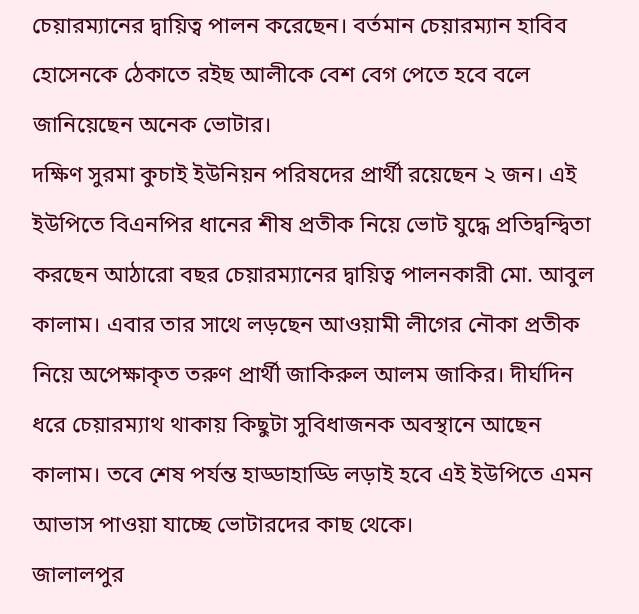চেয়ারম্যানের দ্বায়িত্ব পালন করেছেন। বর্তমান চেয়ারম্যান হাবিব হোসেনকে ঠেকাতে রইছ আলীকে বেশ বেগ পেতে হবে বলে জানিয়েছেন অনেক ভোটার।
দক্ষিণ সুরমা কুচাই ইউনিয়ন পরিষদের প্রার্থী রয়েছেন ২ জন। এই ইউপিতে বিএনপির ধানের শীষ প্রতীক নিয়ে ভোট যুদ্ধে প্রতিদ্বন্দ্বিতা করছেন আঠারো বছর চেয়ারম্যানের দ্বায়িত্ব পালনকারী মো. আবুল কালাম। এবার তার সাথে লড়ছেন আওয়ামী লীগের নৌকা প্রতীক নিয়ে অপেক্ষাকৃত তরুণ প্রার্থী জাকিরুল আলম জাকির। দীর্ঘদিন ধরে চেয়ারম্যাথ থাকায় কিছুটা সুবিধাজনক অবস্থানে আছেন কালাম। তবে শেষ পর্যন্ত হাড্ডাহাড্ডি লড়াই হবে এই ইউপিতে এমন আভাস পাওয়া যাচ্ছে ভোটারদের কাছ থেকে।
জালালপুর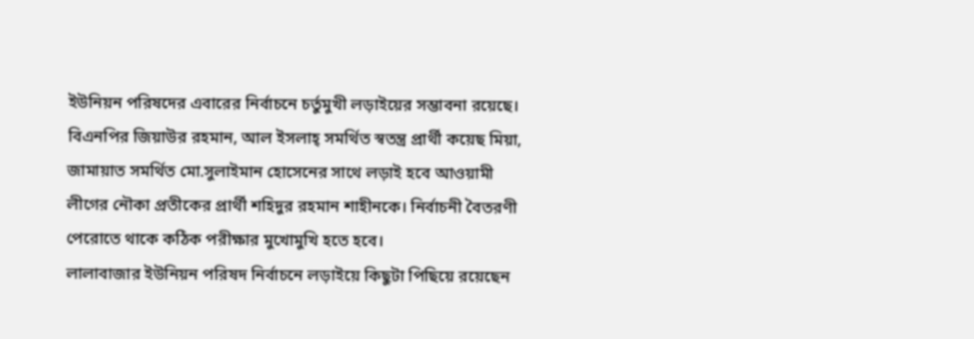ইউনিয়ন পরিষদের এবারের নির্বাচনে চর্তুমুখী লড়াইয়ের সম্ভাবনা রয়েছে। বিএনপির জিয়াউর রহমান, আল ইসলাহ্ সমর্থিত স্বতন্ত্র প্রার্থী কয়েছ মিয়া, জামায়াত সমর্থিত মো.সুলাইমান হোসেনের সাথে লড়াই হবে আওয়ামী লীগের নৌকা প্রতীকের প্রার্থী শহিদুর রহমান শাহীনকে। নির্বাচনী বৈতরণী পেরোতে থাকে কঠিক পরীক্ষার মুখোমুখি হতে হবে।
লালাবাজার ইউনিয়ন পরিষদ নির্বাচনে লড়াইয়ে কিছুটা পিছিয়ে রয়েছেন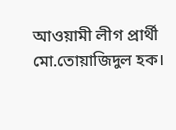আওয়ামী লীগ প্রার্থী মো.তোয়াজিদুল হক।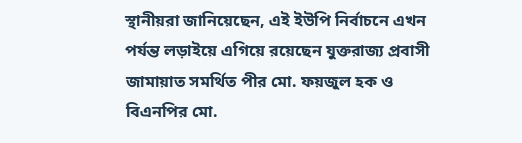স্থানীয়রা জানিয়েছেন, এই ইউপি নির্বাচনে এখন পর্যন্ত লড়াইয়ে এগিয়ে রয়েছেন যুক্তরাজ্য প্রবাসী জামায়াত সমর্থিত পীর মো. ফয়জুল হক ও বিএনপির মো.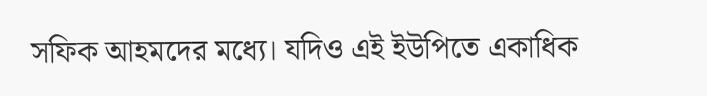সফিক আহমদের মধ্যে। যদিও এই ইউপিতে একাধিক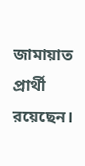জামায়াত প্রার্থী রয়েছেন।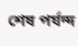শেষ পর্যন্দ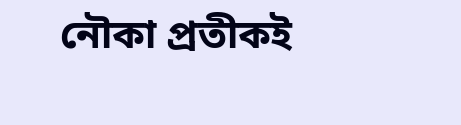নৌকা প্রতীকই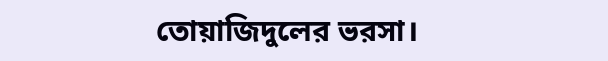তোয়াজিদুলের ভরসা।